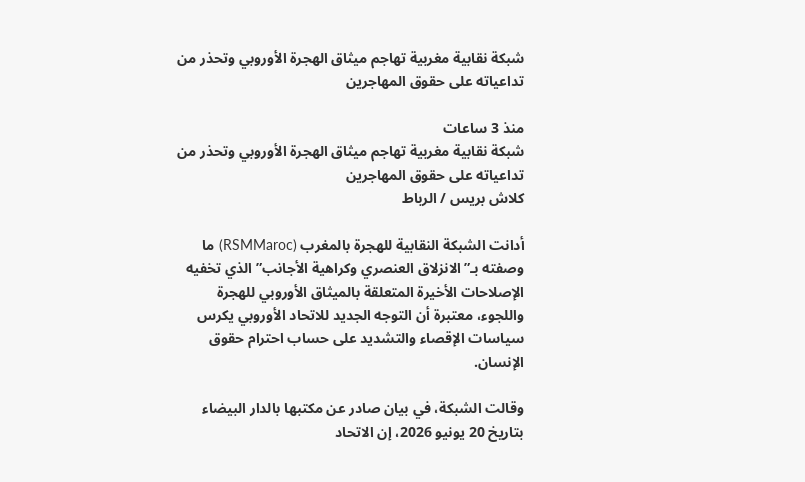شبكة نقابية مغربية تهاجم ميثاق الهجرة الأوروبي وتحذر من تداعياته على حقوق المهاجرين

منذ 3 ساعات
شبكة نقابية مغربية تهاجم ميثاق الهجرة الأوروبي وتحذر من تداعياته على حقوق المهاجرين
كلاش بريس / الرباط

أدانت الشبكة النقابية للهجرة بالمغرب (RSMMaroc) ما وصفته بـ”الانزلاق العنصري وكراهية الأجانب” الذي تخفيه الإصلاحات الأخيرة المتعلقة بالميثاق الأوروبي للهجرة واللجوء، معتبرة أن التوجه الجديد للاتحاد الأوروبي يكرس سياسات الإقصاء والتشديد على حساب احترام حقوق الإنسان.

وقالت الشبكة، في بيان صادر عن مكتبها بالدار البيضاء بتاريخ 20 يونيو 2026، إن الاتحاد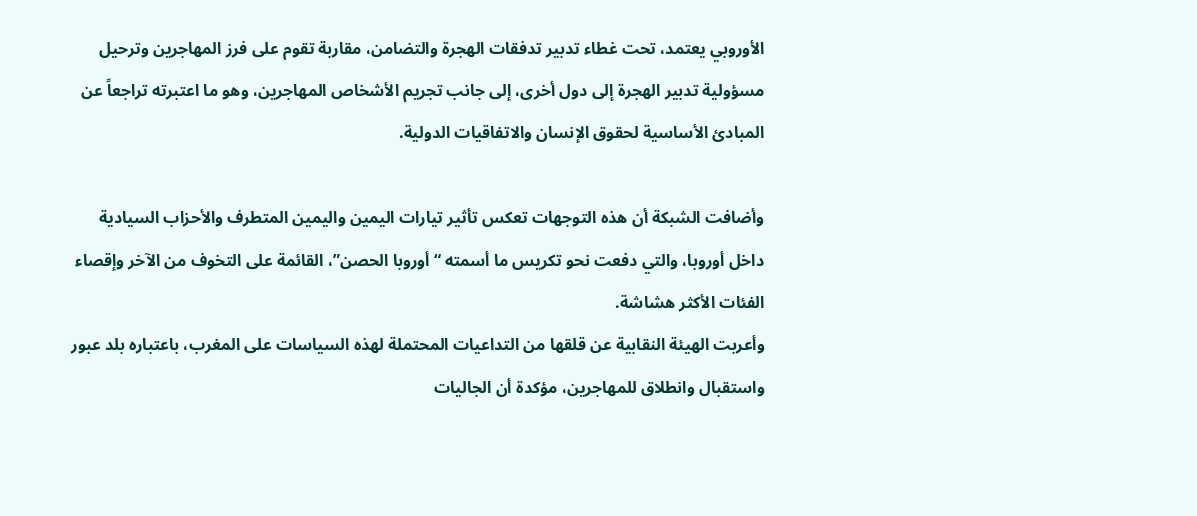الأوروبي يعتمد، تحت غطاء تدبير تدفقات الهجرة والتضامن، مقاربة تقوم على فرز المهاجرين وترحيل مسؤولية تدبير الهجرة إلى دول أخرى، إلى جانب تجريم الأشخاص المهاجرين، وهو ما اعتبرته تراجعاً عن المبادئ الأساسية لحقوق الإنسان والاتفاقيات الدولية.

وأضافت الشبكة أن هذه التوجهات تعكس تأثير تيارات اليمين واليمين المتطرف والأحزاب السيادية داخل أوروبا، والتي دفعت نحو تكريس ما أسمته “أوروبا الحصن”، القائمة على التخوف من الآخر وإقصاء الفئات الأكثر هشاشة.
وأعربت الهيئة النقابية عن قلقها من التداعيات المحتملة لهذه السياسات على المغرب، باعتباره بلد عبور واستقبال وانطلاق للمهاجرين، مؤكدة أن الجاليات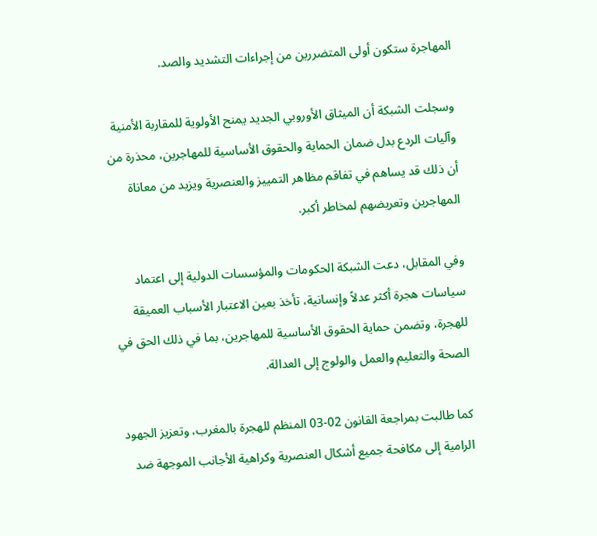المهاجرة ستكون أولى المتضررين من إجراءات التشديد والصد.

وسجلت الشبكة أن الميثاق الأوروبي الجديد يمنح الأولوية للمقاربة الأمنية وآليات الردع بدل ضمان الحماية والحقوق الأساسية للمهاجرين، محذرة من أن ذلك قد يساهم في تفاقم مظاهر التمييز والعنصرية ويزيد من معاناة المهاجرين وتعريضهم لمخاطر أكبر.

وفي المقابل، دعت الشبكة الحكومات والمؤسسات الدولية إلى اعتماد سياسات هجرة أكثر عدلاً وإنسانية، تأخذ بعين الاعتبار الأسباب العميقة للهجرة، وتضمن حماية الحقوق الأساسية للمهاجرين، بما في ذلك الحق في الصحة والتعليم والعمل والولوج إلى العدالة.

كما طالبت بمراجعة القانون 02-03 المنظم للهجرة بالمغرب، وتعزيز الجهود الرامية إلى مكافحة جميع أشكال العنصرية وكراهية الأجانب الموجهة ضد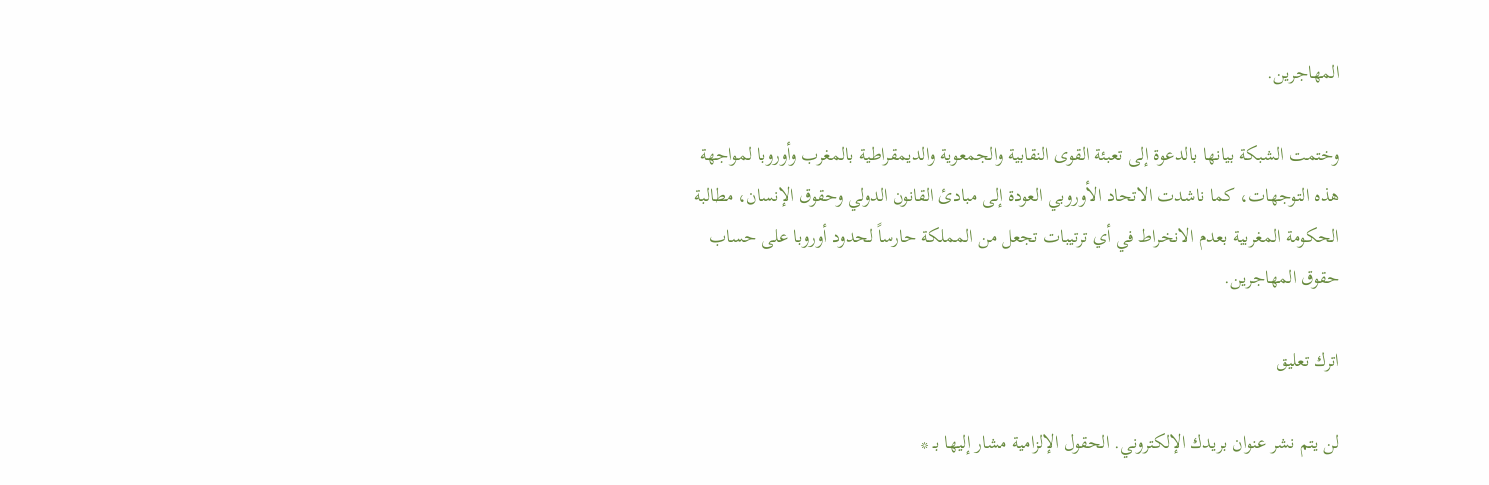المهاجرين.

وختمت الشبكة بيانها بالدعوة إلى تعبئة القوى النقابية والجمعوية والديمقراطية بالمغرب وأوروبا لمواجهة هذه التوجهات، كما ناشدت الاتحاد الأوروبي العودة إلى مبادئ القانون الدولي وحقوق الإنسان، مطالبة الحكومة المغربية بعدم الانخراط في أي ترتيبات تجعل من المملكة حارساً لحدود أوروبا على حساب حقوق المهاجرين.

اترك تعليق

لن يتم نشر عنوان بريدك الإلكتروني. الحقول الإلزامية مشار إليها بـ *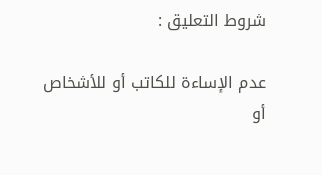شروط التعليق :

عدم الإساءة للكاتب أو للأشخاص أو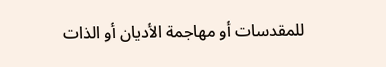للمقدسات أو مهاجمة الأديان أو الذات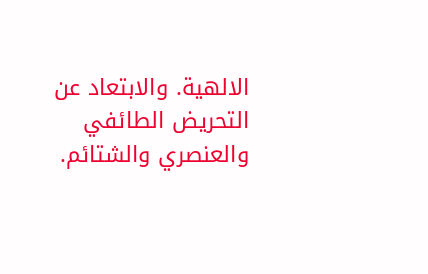الالهية. والابتعاد عن التحريض الطائفي والعنصري والشتائم.